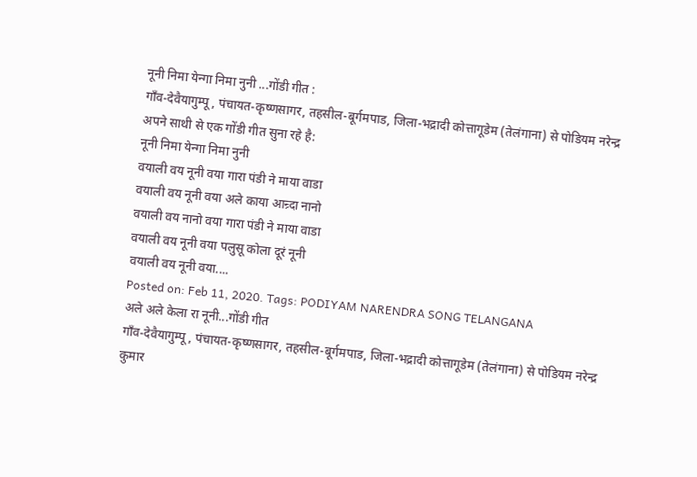नूनी निमा येन्गा निमा नुनी ...गोंडी गीत :
गाँव-देवैयागुम्पू, पंचायत-कृष्णसागर, तहसील-बूर्गमपाड, जिला-भद्रादी कोत्तागूडेम (तेलंगाना) से पोडियम नरेन्द्र अपने साथी से एक गोंडी गीत सुना रहे है:
नूनी निमा येन्गा निमा नुनी
वयाली वय नूनी वया गारा पंडी ने माया वाडा
वयाली वय नूनी वया अले काया आन्र्दा नानो
वयाली वय नानो वया गारा पंडी ने माया वाडा
वयाली वय नूनी वया पलुसू कोला दूरं नूनी
वयाली वय नूनी वया....
Posted on: Feb 11, 2020. Tags: PODIYAM NARENDRA SONG TELANGANA
अले अले केला रा नूनी...गोंडी गीत
गाँव-देवैयागुम्पू, पंचायत-कृष्णसागर, तहसील-बूर्गमपाड, जिला-भद्रादी कोत्तागूडेम (तेलंगाना) से पोडियम नरेन्द्र कुमार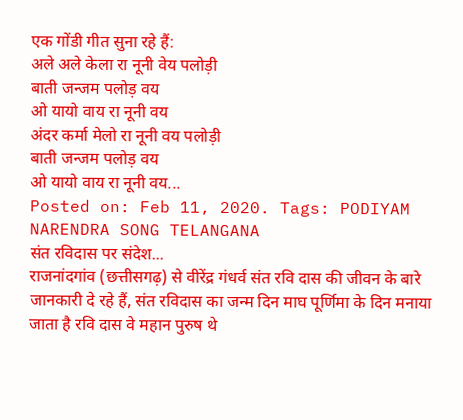एक गोंडी गीत सुना रहे हैं:
अले अले केला रा नूनी वेय पलोड़ी
बाती जन्जम पलोड़ वय
ओ यायो वाय रा नूनी वय
अंदर कर्मा मेलो रा नूनी वय पलोड़ी
बाती जन्जम पलोड़ वय
ओ यायो वाय रा नूनी वय...
Posted on: Feb 11, 2020. Tags: PODIYAM NARENDRA SONG TELANGANA
संत रविदास पर संदेश...
राजनांदगांव (छत्तीसगढ़) से वीरेंद्र गंधर्व संत रवि दास की जीवन के बारे जानकारी दे रहे हैं, संत रविदास का जन्म दिन माघ पूर्णिमा के दिन मनाया जाता है रवि दास वे महान पुरुष थे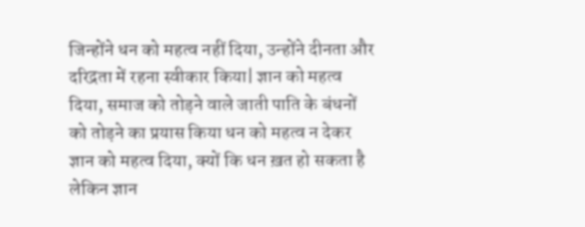जिन्होंने धन को महत्व नहीं दिया, उन्होंने दीनता और दरिद्रता में रहना स्वीकार किया| ज्ञान को महत्व दिया, समाज को तोड़ने वाले जाती पाति के बंधनों को तोड़ने का प्रयास किया धन को महत्व न देकर ज्ञान को महत्व दिया, क्यों कि धन ख़त हो सकता है लेकिन ज्ञान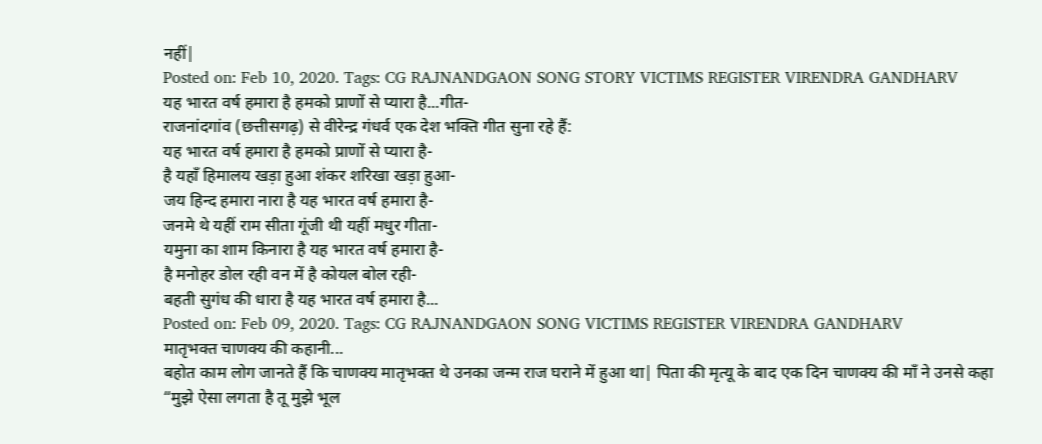नहीं|
Posted on: Feb 10, 2020. Tags: CG RAJNANDGAON SONG STORY VICTIMS REGISTER VIRENDRA GANDHARV
यह भारत वर्ष हमारा है हमको प्राणों से प्यारा है...गीत-
राजनांदगांव (छत्तीसगढ़) से वीरेन्द्र गंधर्व एक देश भक्ति गीत सुना रहे हैं:
यह भारत वर्ष हमारा है हमको प्राणों से प्यारा है-
है यहाँ हिमालय खड़ा हुआ शंकर शरिखा खड़ा हुआ-
जय हिन्द हमारा नारा है यह भारत वर्ष हमारा है-
जनमे थे यहीं राम सीता गूंजी थी यहीं मधुर गीता-
यमुना का शाम किनारा है यह भारत वर्ष हमारा है-
है मनोहर डोल रही वन में है कोयल बोल रही-
बहती सुगंध की धारा है यह भारत वर्ष हमारा है...
Posted on: Feb 09, 2020. Tags: CG RAJNANDGAON SONG VICTIMS REGISTER VIRENDRA GANDHARV
मातृभक्त चाणक्य की कहानी...
बहोत काम लोग जानते हैं कि चाणक्य मातृभक्त थे उनका जन्म राज घराने में हुआ था| पिता की मृत्यू के बाद एक दिन चाणक्य की माँ ने उनसे कहा “मुझे ऐसा लगता है तू मुझे भूल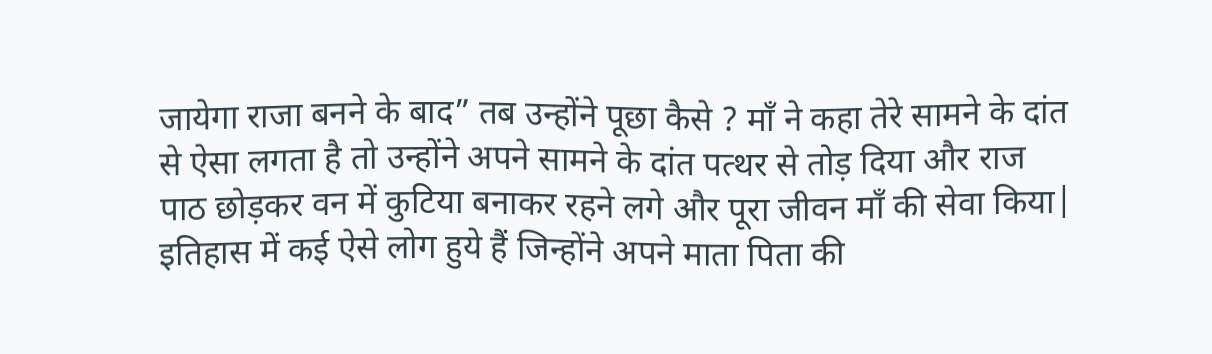जायेगा राजा बनने के बाद” तब उन्होंने पूछा कैसे ? माँ ने कहा तेरे सामने के दांत से ऐसा लगता है तो उन्होंने अपने सामने के दांत पत्थर से तोड़ दिया और राज पाठ छोड़कर वन में कुटिया बनाकर रहने लगे और पूरा जीवन माँ की सेवा किया| इतिहास में कई ऐसे लोग हुये हैं जिन्होंने अपने माता पिता की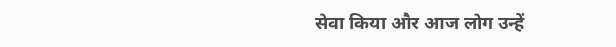सेवा किया और आज लोग उन्हें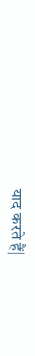याद करते हैं|